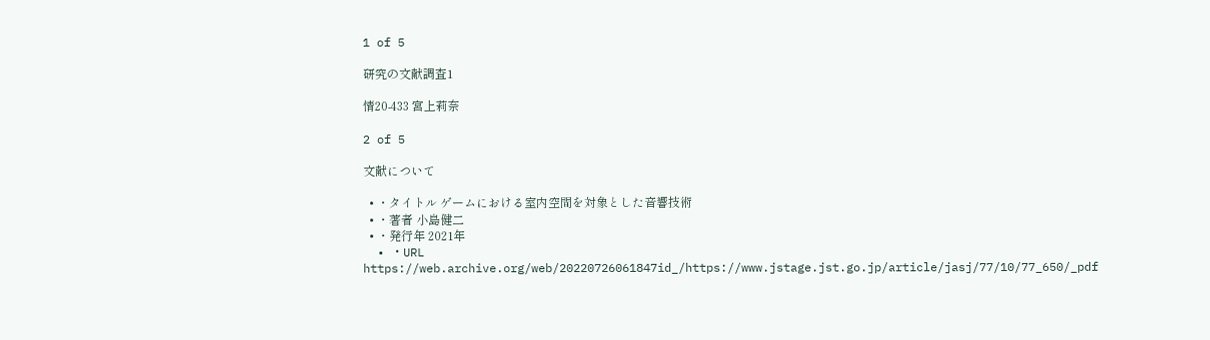1 of 5

研究の文献調査1

情20-433 宮上莉奈

2 of 5

文献について

  • ・タイトル ゲームにおける室内空間を対象とした音響技術
  • ・著者 小島健二
  • ・発行年 2021年
  • ・URL https://web.archive.org/web/20220726061847id_/https://www.jstage.jst.go.jp/article/jasj/77/10/77_650/_pdf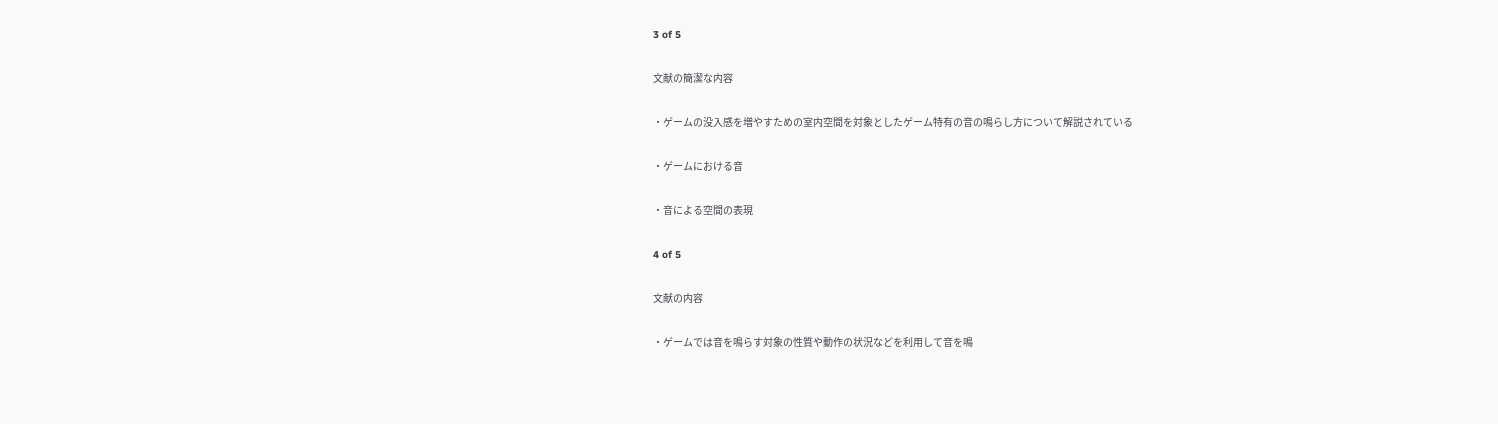3 of 5

文献の簡潔な内容

・ゲームの没入感を増やすための室内空間を対象としたゲーム特有の音の鳴らし方について解説されている

・ゲームにおける音

・音による空間の表現

4 of 5

文献の内容

・ゲームでは音を鳴らす対象の性質や動作の状況などを利用して音を鳴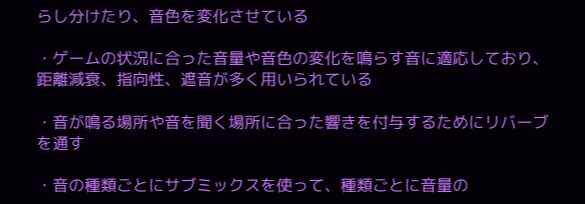らし分けたり、音色を変化させている

・ゲームの状況に合った音量や音色の変化を鳴らす音に適応しており、距離減衰、指向性、遮音が多く用いられている

・音が鳴る場所や音を聞く場所に合った響きを付与するためにリバーブを通す

・音の種類ごとにサブミックスを使って、種類ごとに音量の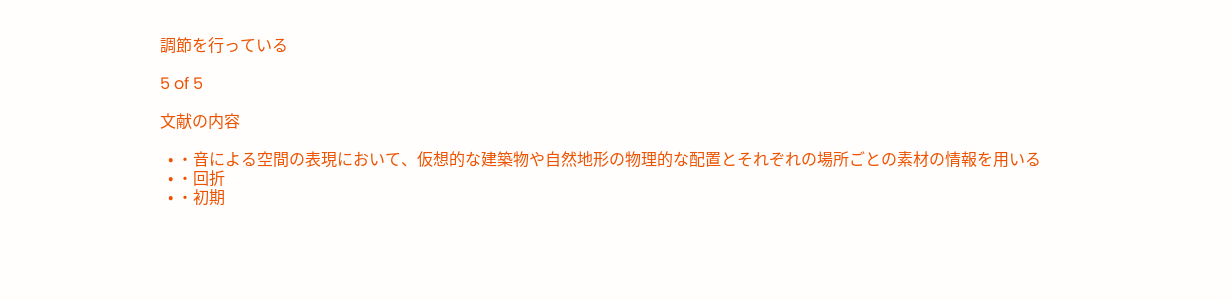調節を行っている

5 of 5

文献の内容

  • ・音による空間の表現において、仮想的な建築物や自然地形の物理的な配置とそれぞれの場所ごとの素材の情報を用いる
  • ・回折
  • ・初期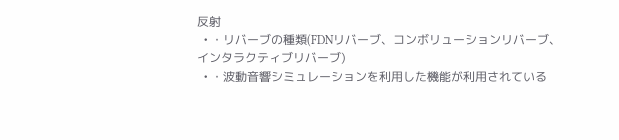反射
  • ・リバーブの種類(FDNリバーブ、コンボリューションリバーブ、インタラクティブリバーブ)
  • ・波動音響シミュレーションを利用した機能が利用されている